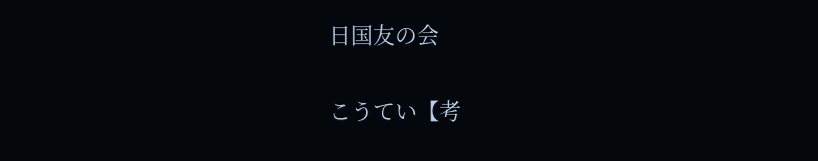日国友の会

こうてい【考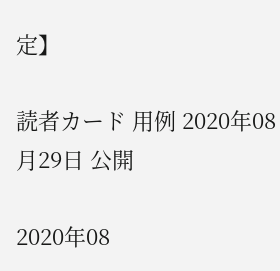定】

読者カード 用例 2020年08月29日 公開

2020年08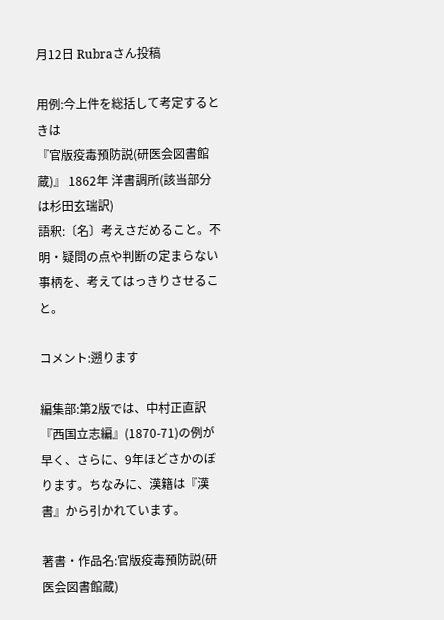月12日 Rubraさん投稿

用例:今上件を総括して考定するときは
『官版疫毒預防説(研医会図書館蔵)』 1862年 洋書調所(該当部分は杉田玄瑞訳)
語釈:〔名〕考えさだめること。不明・疑問の点や判断の定まらない事柄を、考えてはっきりさせること。

コメント:遡ります

編集部:第2版では、中村正直訳『西国立志編』(1870-71)の例が早く、さらに、9年ほどさかのぼります。ちなみに、漢籍は『漢書』から引かれています。

著書・作品名:官版疫毒預防説(研医会図書館蔵)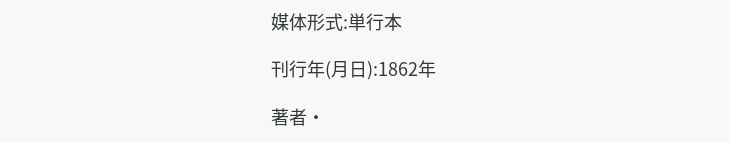媒体形式:単行本

刊行年(月日):1862年

著者・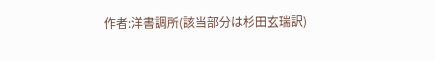作者:洋書調所(該当部分は杉田玄瑞訳)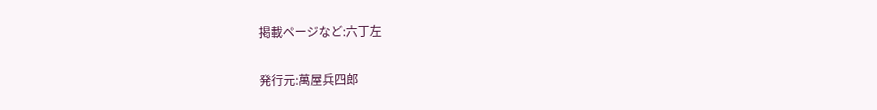掲載ページなど:六丁左

発行元:萬屋兵四郎